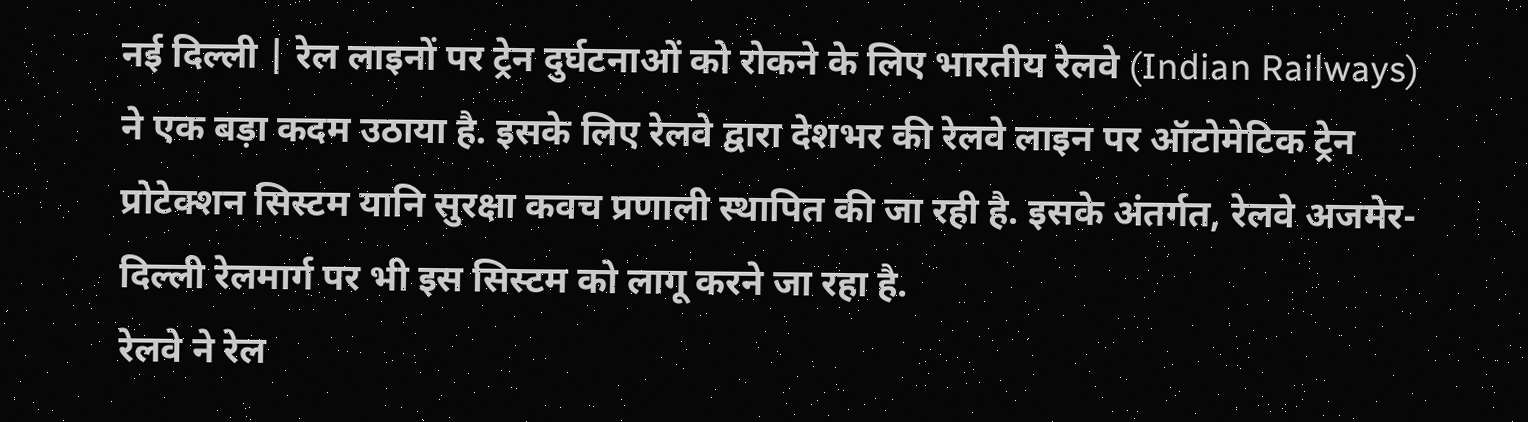नई दिल्ली | रेल लाइनों पर ट्रेन दुर्घटनाओं को रोकने के लिए भारतीय रेलवे (Indian Railways) ने एक बड़ा कदम उठाया है. इसके लिए रेलवे द्वारा देशभर की रेलवे लाइन पर ऑटोमेटिक ट्रेन प्रोटेक्शन सिस्टम यानि सुरक्षा कवच प्रणाली स्थापित की जा रही है. इसके अंतर्गत, रेलवे अजमेर- दिल्ली रेलमार्ग पर भी इस सिस्टम को लागू करने जा रहा है.
रेलवे ने रेल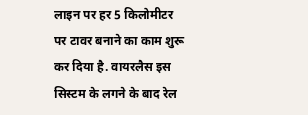लाइन पर हर 5 किलोमीटर पर टावर बनाने का काम शुरू कर दिया है. वायरलैस इस सिस्टम के लगने के बाद रेल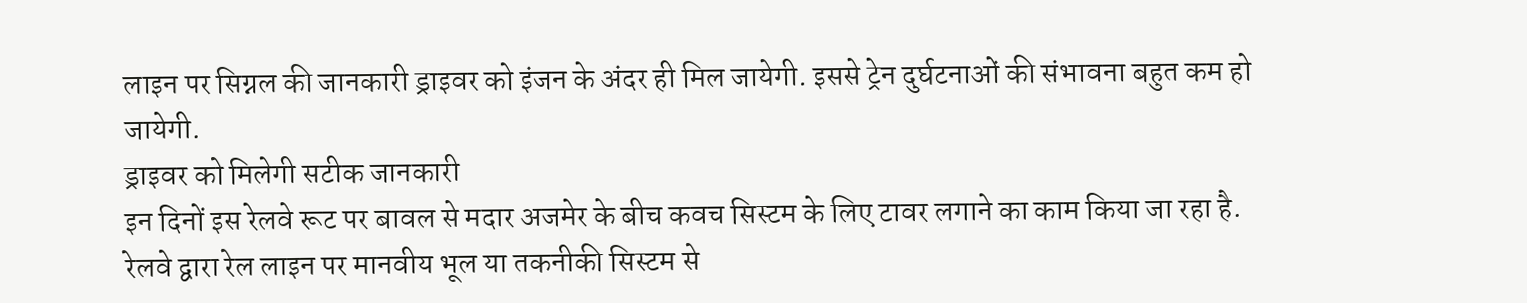लाइन पर सिग्नल की जानकारी ड्राइवर को इंजन के अंदर ही मिल जायेगी. इससे ट्रेन दुर्घटनाओं की संभावना बहुत कम हो जायेगी.
ड्राइवर को मिलेगी सटीक जानकारी
इन दिनों इस रेलवे रूट पर बावल से मदार अजमेर के बीच कवच सिस्टम के लिए टावर लगाने का काम किया जा रहा है. रेलवे द्वारा रेल लाइन पर मानवीय भूल या तकनीकी सिस्टम से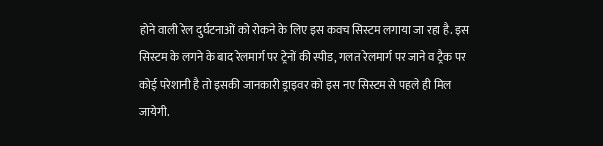होने वाली रेल दुर्घटनाओं को रोकने के लिए इस कवच सिस्टम लगाया जा रहा है. इस सिस्टम के लगने के बाद रेलमार्ग पर ट्रेनों की स्पीड, गलत रेलमार्ग पर जाने व ट्रैक पर कोई परेशानी है तो इसकी जानकारी ड्राइवर को इस नए सिस्टम से पहले ही मिल जायेगी.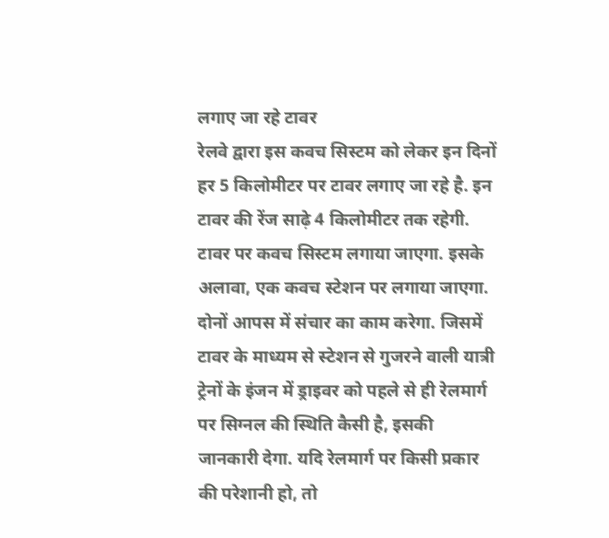लगाए जा रहे टावर
रेलवे द्वारा इस कवच सिस्टम को लेकर इन दिनों हर 5 किलोमीटर पर टावर लगाए जा रहे है. इन टावर की रेंज साढ़े 4 किलोमीटर तक रहेगी. टावर पर कवच सिस्टम लगाया जाएगा. इसके अलावा, एक कवच स्टेशन पर लगाया जाएगा. दोनों आपस में संचार का काम करेगा. जिसमें टावर के माध्यम से स्टेशन से गुजरने वाली यात्री ट्रेनों के इंजन में ड्राइवर को पहले से ही रेलमार्ग पर सिग्नल की स्थिति कैसी है, इसकी जानकारी देगा. यदि रेलमार्ग पर किसी प्रकार की परेशानी हो, तो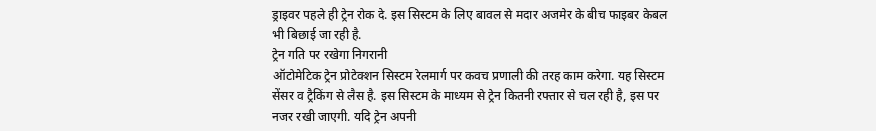ड्राइवर पहले ही ट्रेन रोक दे. इस सिस्टम के लिए बावल से मदार अजमेर के बीच फाइबर केबल भी बिछाई जा रही है.
ट्रेन गति पर रखेगा निगरानी
ऑटोमेटिक ट्रेन प्रोटेक्शन सिस्टम रेलमार्ग पर कवच प्रणाली की तरह काम करेगा. यह सिस्टम सेंसर व ट्रैकिंग से लैस है. इस सिस्टम के माध्यम से ट्रेन कितनी रफ्तार से चल रही है, इस पर नजर रखी जाएगी. यदि ट्रेन अपनी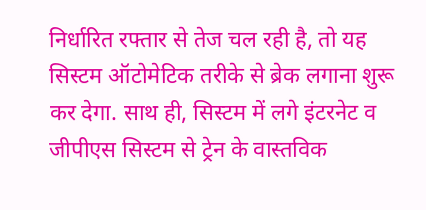निर्धारित रफ्तार से तेज चल रही है, तो यह सिस्टम ऑटोमेटिक तरीके से ब्रेक लगाना शुरू कर देगा. साथ ही, सिस्टम में लगे इंटरनेट व जीपीएस सिस्टम से ट्रेन के वास्तविक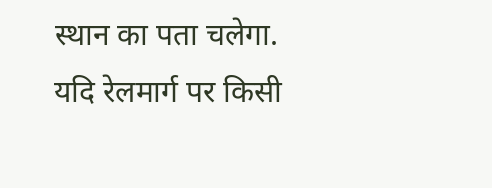स्थान का पता चलेगा.
यदि रेलमार्ग पर किसी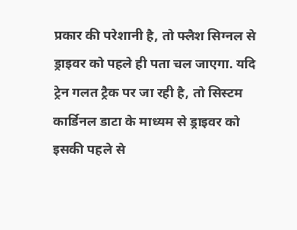प्रकार की परेशानी है, तो फ्लैश सिग्नल से ड्राइवर को पहले ही पता चल जाएगा. यदि ट्रेन गलत ट्रैक पर जा रही है, तो सिस्टम कार्डिनल डाटा के माध्यम से ड्राइवर को इसकी पहले से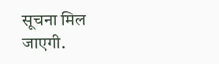सूचना मिल जाएगी.